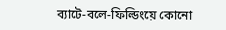ব্যাটে-বলে-ফিল্ডিংয়ে কোনো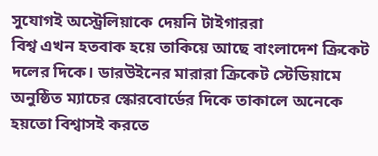সুযোগই অস্ট্রেলিয়াকে দেয়নি টাইগাররা
বিশ্ব এখন হতবাক হয়ে তাকিয়ে আছে বাংলাদেশ ক্রিকেট দলের দিকে। ডারউইনের মারারা ক্রিকেট স্টেডিয়ামে অনুষ্ঠিত ম্যাচের স্কোরবোর্ডের দিকে তাকালে অনেকে হয়তো বিশ্বাসই করতে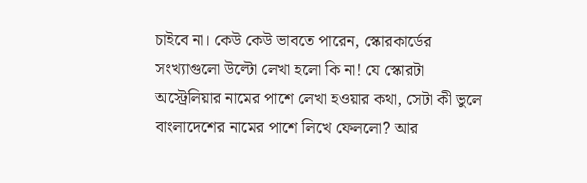চাইবে না। কেউ কেউ ভাবতে পারেন, স্কোরকার্ডের সংখ্যাগুলো উল্টো লেখা হলো কি না! যে স্কোরটা অস্ট্রেলিয়ার নামের পাশে লেখা হওয়ার কথা, সেটা কী ভুলে বাংলাদেশের নামের পাশে লিখে ফেললো? আর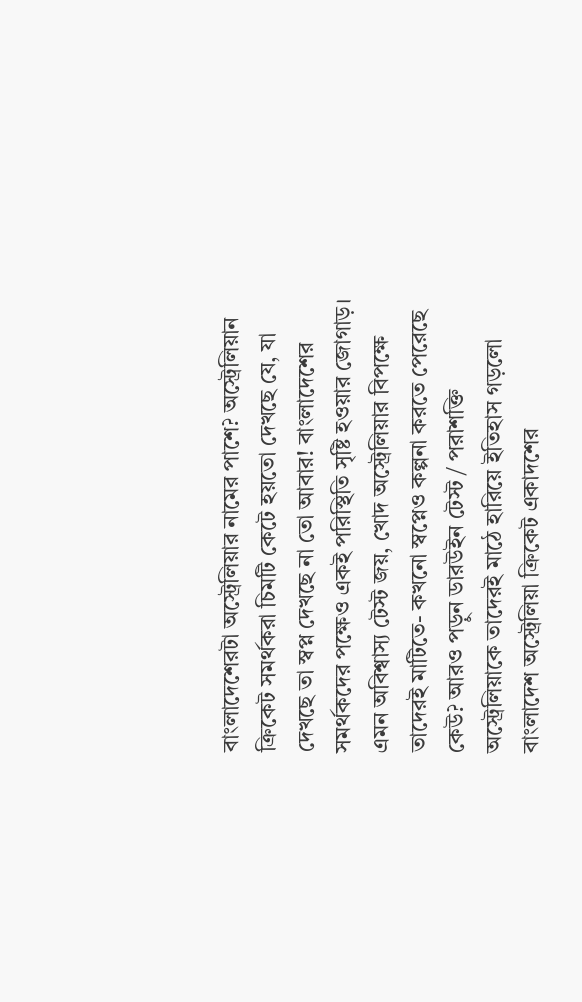বাংলাদেশেরটা অস্ট্রেলিয়ার নামের পাশে? অস্ট্রেলিয়ান ক্রিকেট সমর্থকরা চিমটি কেটে হয়তো দেখছে যে, যা দেখছে তা স্বপ্ন দেখছে না তো আবার! বাংলাদেশের সমর্থকদের পক্ষেও একই পরিস্থিতি সৃষ্টি হওয়ার জোগাড়। এমন অবিশ্বাস্য টেস্ট জয়, খোদ অস্ট্রেলিয়ার বিপক্ষে তাদেরই মাটিতে- কখনো স্বপ্নেও কল্পনা করতে পেরেছে কেউ? আরও পড়ুন ডারউইন টেস্ট / পরাশক্তি অস্ট্রেলিয়াকে তাদেরই মাঠে হারিয়ে ইতিহাস গড়লো বাংলাদেশ অস্ট্রেলিয়া ক্রিকেট একাদশের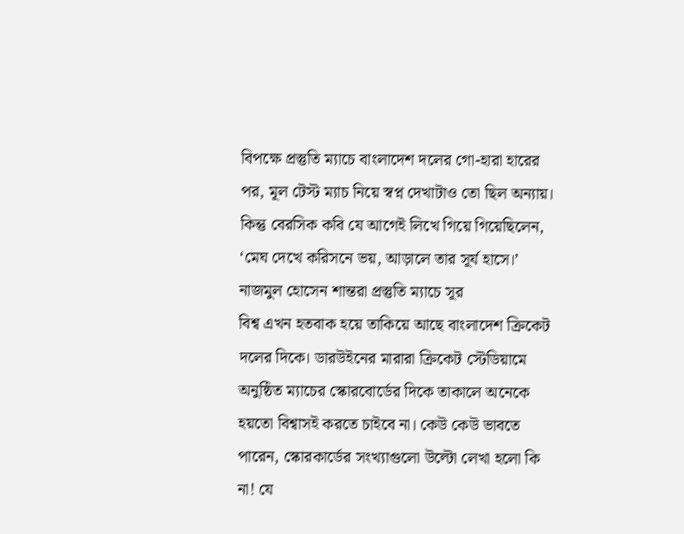বিপক্ষে প্রস্তুতি ম্যাচে বাংলাদেশ দলের গো-হারা হারের পর, মূল টেস্ট ম্যাচ নিয়ে স্বপ্ন দেখাটাও তো ছিল অন্যায়। কিন্তু বেরসিক কবি যে আগেই লিখে গিয়ে গিয়েছিলেন, ‘মেঘ দেখে করিসনে ভয়, আড়ালে তার সূর্য হাসে।’ নাজমুল হোসেন শান্তরা প্রস্তুতি ম্যাচে সূর
বিশ্ব এখন হতবাক হয়ে তাকিয়ে আছে বাংলাদেশ ক্রিকেট দলের দিকে। ডারউইনের মারারা ক্রিকেট স্টেডিয়ামে অনুষ্ঠিত ম্যাচের স্কোরবোর্ডের দিকে তাকালে অনেকে হয়তো বিশ্বাসই করতে চাইবে না। কেউ কেউ ভাবতে পারেন, স্কোরকার্ডের সংখ্যাগুলো উল্টো লেখা হলো কি না! যে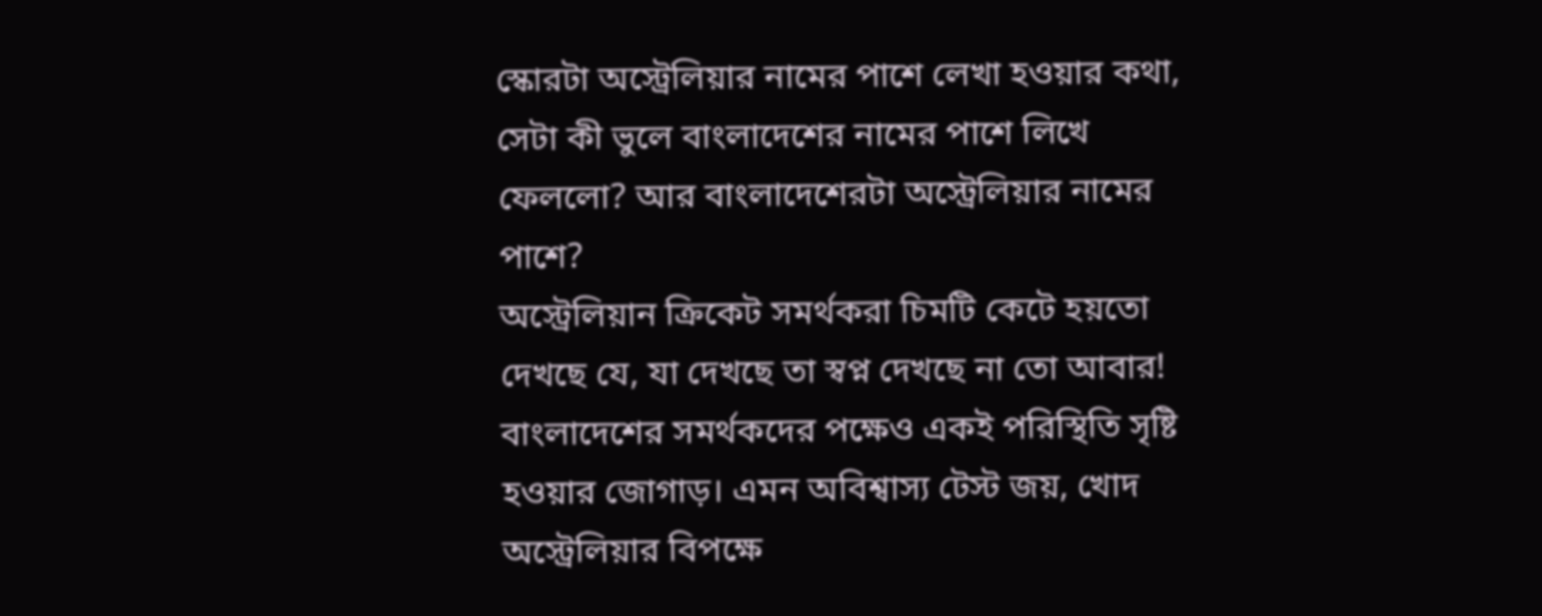স্কোরটা অস্ট্রেলিয়ার নামের পাশে লেখা হওয়ার কথা, সেটা কী ভুলে বাংলাদেশের নামের পাশে লিখে ফেললো? আর বাংলাদেশেরটা অস্ট্রেলিয়ার নামের পাশে?
অস্ট্রেলিয়ান ক্রিকেট সমর্থকরা চিমটি কেটে হয়তো দেখছে যে, যা দেখছে তা স্বপ্ন দেখছে না তো আবার! বাংলাদেশের সমর্থকদের পক্ষেও একই পরিস্থিতি সৃষ্টি হওয়ার জোগাড়। এমন অবিশ্বাস্য টেস্ট জয়, খোদ অস্ট্রেলিয়ার বিপক্ষে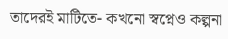তাদেরই মাটিতে- কখনো স্বপ্নেও কল্পনা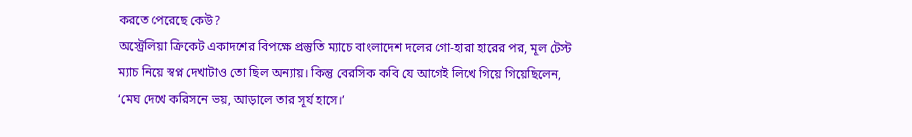করতে পেরেছে কেউ?
অস্ট্রেলিয়া ক্রিকেট একাদশের বিপক্ষে প্রস্তুতি ম্যাচে বাংলাদেশ দলের গো-হারা হারের পর, মূল টেস্ট ম্যাচ নিয়ে স্বপ্ন দেখাটাও তো ছিল অন্যায়। কিন্তু বেরসিক কবি যে আগেই লিখে গিয়ে গিয়েছিলেন, ‘মেঘ দেখে করিসনে ভয়, আড়ালে তার সূর্য হাসে।’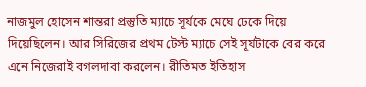নাজমুল হোসেন শান্তরা প্রস্তুতি ম্যাচে সূর্যকে মেঘে ঢেকে দিয়ে দিয়েছিলেন। আর সিরিজের প্রথম টেস্ট ম্যাচে সেই সূর্যটাকে বের করে এনে নিজেরাই বগলদাবা করলেন। রীতিমত ইতিহাস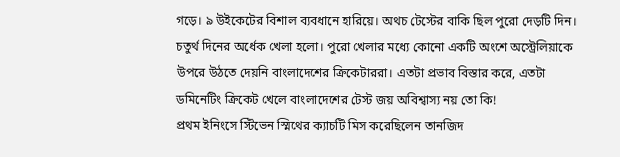গড়ে। ৯ উইকেটের বিশাল ব্যবধানে হারিয়ে। অথচ টেস্টের বাকি ছিল পুরো দেড়টি দিন।
চতুর্থ দিনের অর্ধেক খেলা হলো। পুরো খেলার মধ্যে কোনো একটি অংশে অস্ট্রেলিয়াকে উপরে উঠতে দেয়নি বাংলাদেশের ক্রিকেটাররা। এতটা প্রভাব বিস্তার করে, এতটা ডমিনেটিং ক্রিকেট খেলে বাংলাদেশের টেস্ট জয় অবিশ্বাস্য নয় তো কি!
প্রথম ইনিংসে স্টিভেন স্মিথের ক্যাচটি মিস করেছিলেন তানজিদ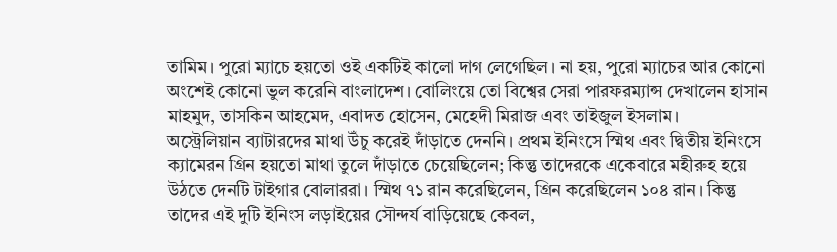তামিম। পুরো ম্যাচে হয়তো ওই একটিই কালো দাগ লেগেছিল। না হয়, পুরো ম্যাচের আর কোনো অংশেই কোনো ভুল করেনি বাংলাদেশ। বোলিংয়ে তো বিশ্বের সেরা পারফরম্যান্স দেখালেন হাসান মাহমুদ, তাসকিন আহমেদ, এবাদত হোসেন, মেহেদী মিরাজ এবং তাইজুল ইসলাম।
অস্ট্রেলিয়ান ব্যাটারদের মাথা উঁচু করেই দাঁড়াতে দেননি। প্রথম ইনিংসে স্মিথ এবং দ্বিতীয় ইনিংসে ক্যামেরন গ্রিন হয়তো মাথা তুলে দাঁড়াতে চেয়েছিলেন; কিন্তু তাদেরকে একেবারে মহীরুহ হয়ে উঠতে দেনটি টাইগার বোলাররা। স্মিথ ৭১ রান করেছিলেন, গ্রিন করেছিলেন ১০৪ রান। কিন্তু তাদের এই দুটি ইনিংস লড়াইয়ের সৌন্দর্য বাড়িয়েছে কেবল,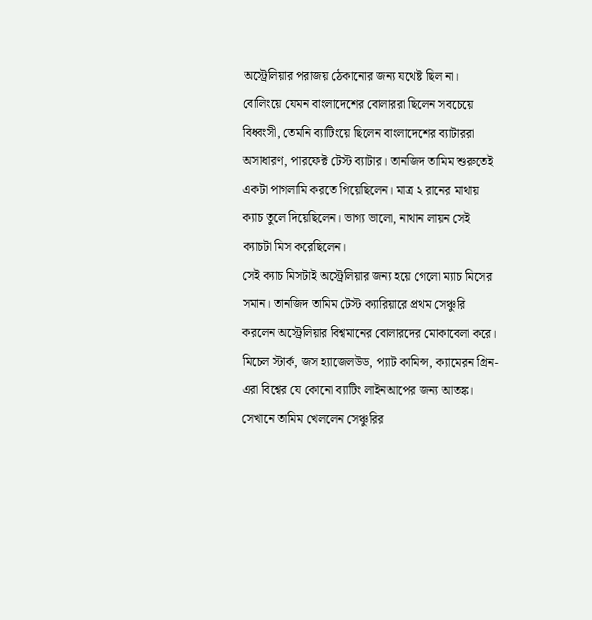অস্ট্রেলিয়ার পরাজয় ঠেকানোর জন্য যথেষ্ট ছিল না।
বোলিংয়ে যেমন বাংলাদেশের বোলাররা ছিলেন সবচেয়ে বিধ্বংসী, তেমনি ব্যাটিংয়ে ছিলেন বাংলাদেশের ব্যাটাররা অসাধারণ, পারফেক্ট টেস্ট ব্যাটার। তানজিদ তামিম শুরুতেই একটা পাগলামি করতে গিয়েছিলেন। মাত্র ২ রানের মাথায় ক্যাচ তুলে দিয়েছিলেন। ভাগ্য ভালো, নাথান লায়ন সেই ক্যাচটা মিস করেছিলেন।
সেই ক্যাচ মিসটাই অস্ট্রেলিয়ার জন্য হয়ে গেলো ম্যাচ মিসের সমান। তানজিদ তামিম টেস্ট ক্যারিয়ারে প্রথম সেঞ্চুরি করলেন অস্ট্রেলিয়ার বিশ্বমানের বোলারদের মোকাবেলা করে। মিচেল স্টার্ক, জস হ্যাজেলউড, প্যাট কামিন্স, ক্যামেরন গ্রিন- এরা বিশ্বের যে কোনো ব্যাটিং লাইনআপের জন্য আতঙ্ক। সেখানে তামিম খেললেন সেঞ্চুরির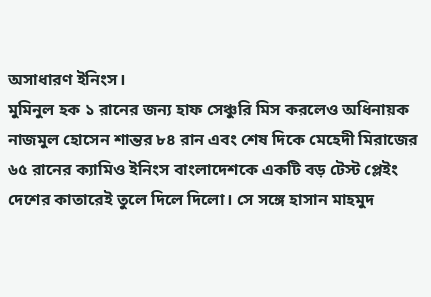অসাধারণ ইনিংস।
মুমিনুল হক ১ রানের জন্য হাফ সেঞ্চুরি মিস করলেও অধিনায়ক নাজমুল হোসেন শান্তর ৮৪ রান এবং শেষ দিকে মেহেদী মিরাজের ৬৫ রানের ক্যামিও ইনিংস বাংলাদেশকে একটি বড় টেস্ট প্লেইং দেশের কাতারেই তুলে দিলে দিলো। সে সঙ্গে হাসান মাহমুদ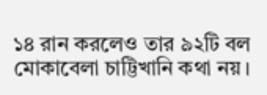১৪ রান করলেও তার ৯২টি বল মোকাবেলা চাট্টিখানি কথা নয়।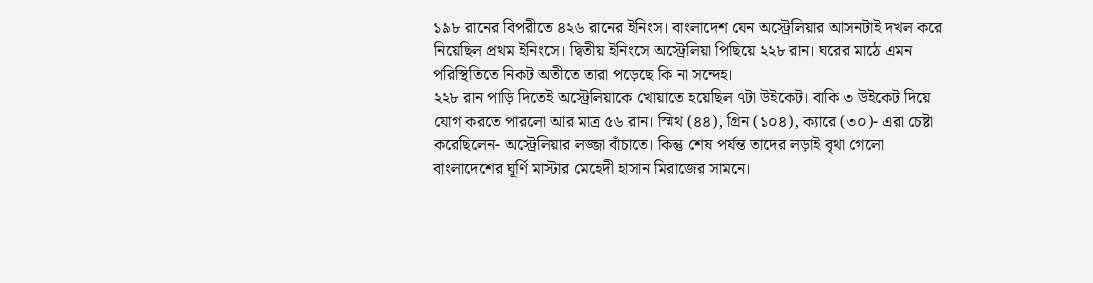১৯৮ রানের বিপরীতে ৪২৬ রানের ইনিংস। বাংলাদেশ যেন অস্ট্রেলিয়ার আসনটাই দখল করে নিয়েছিল প্রথম ইনিংসে। দ্বিতীয় ইনিংসে অস্ট্রেলিয়া পিছিয়ে ২২৮ রান। ঘরের মাঠে এমন পরিস্থিতিতে নিকট অতীতে তারা পড়েছে কি না সন্দেহ।
২২৮ রান পাড়ি দিতেই অস্ট্রেলিয়াকে খোয়াতে হয়েছিল ৭টা উইকেট। বাকি ৩ উইকেট দিয়ে যোগ করতে পারলো আর মাত্র ৫৬ রান। স্মিথ (৪৪), গ্রিন (১০৪), ক্যারে (৩০)- এরা চেষ্টা করেছিলেন- অস্ট্রেলিয়ার লজ্জা বাঁচাতে। কিন্তু শেষ পর্যন্ত তাদের লড়াই বৃথা গেলো বাংলাদেশের ঘূর্ণি মাস্টার মেহেদী হাসান মিরাজের সামনে।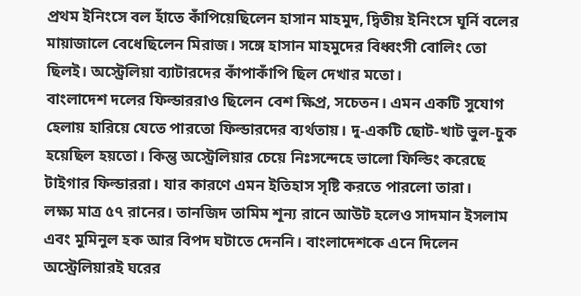প্রথম ইনিংসে বল হাঁতে কাঁপিয়েছিলেন হাসান মাহমুদ, দ্বিতীয় ইনিংসে ঘূর্নি বলের মায়াজালে বেধেছিলেন মিরাজ। সঙ্গে হাসান মাহমুদের বিধ্বংসী বোলিং তো ছিলই। অস্ট্রেলিয়া ব্যাটারদের কাঁপাকাঁপি ছিল দেখার মতো।
বাংলাদেশ দলের ফিল্ডাররাও ছিলেন বেশ ক্ষিপ্র, সচেতন। এমন একটি সুযোগ হেলায় হারিয়ে যেতে পারতো ফিল্ডারদের ব্যর্থতায়। দু-একটি ছোট-খাট ভুল-চুক হয়েছিল হয়তো। কিন্তু অস্ট্রেলিয়ার চেয়ে নিঃসন্দেহে ভালো ফিল্ডিং করেছে টাইগার ফিল্ডাররা। যার কারণে এমন ইতিহাস সৃষ্টি করতে পারলো তারা।
লক্ষ্য মাত্র ৫৭ রানের। তানজিদ তামিম শূন্য রানে আউট হলেও সাদমান ইসলাম এবং মুমিনুল হক আর বিপদ ঘটাতে দেননি। বাংলাদেশকে এনে দিলেন অস্ট্রেলিয়ারই ঘরের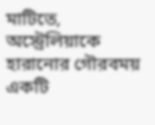মাটিতে, অস্ট্রেলিয়াকে হারানোর গৌরবময় একটি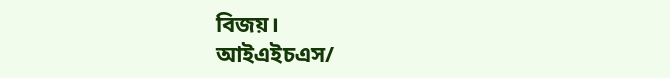বিজয়।
আইএইচএস/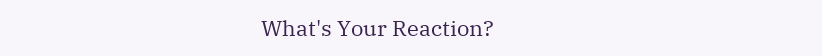What's Your Reaction?